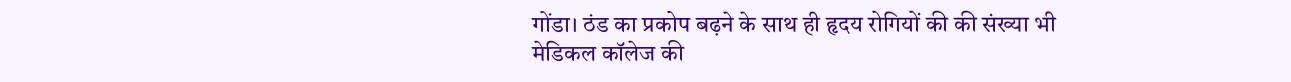गोंडा। ठंड का प्रकोप बढ़ने के साथ ही हृदय रोगियों की की संख्या भी मेडिकल कॉलेज की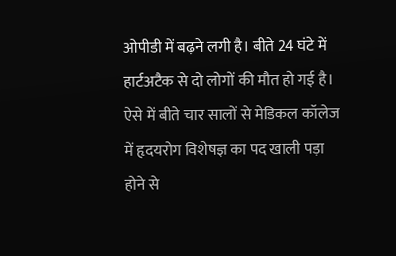ओपीडी में बढ़ने लगी है। बीते 24 घंटे में हार्टअटैक से दो लोगों की मौत हो गई है। ऐसे में बीते चार सालों से मेडिकल कॉलेज में हृदयरोग विशेषज्ञ का पद खाली पड़ा होने से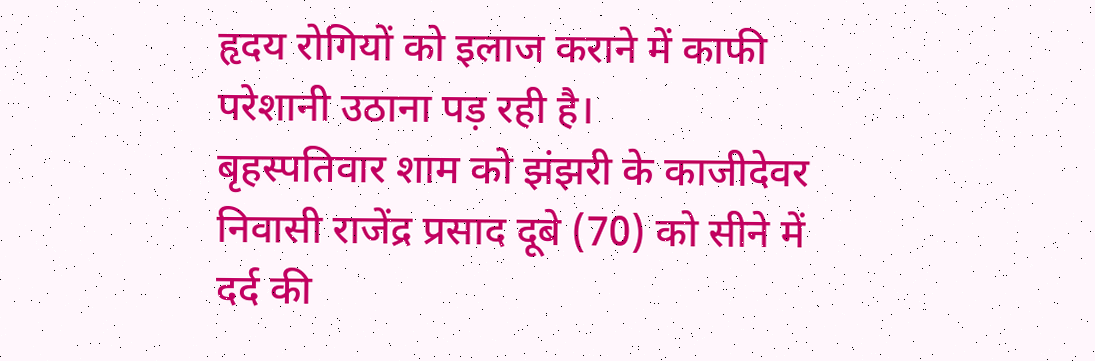हृदय रोगियों को इलाज कराने में काफी परेशानी उठाना पड़ रही है।
बृहस्पतिवार शाम को झंझरी के काजीदेवर निवासी राजेंद्र प्रसाद दूबे (70) को सीने में दर्द की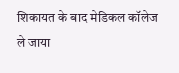शिकायत के बाद मेडिकल कॉलेज ले जाया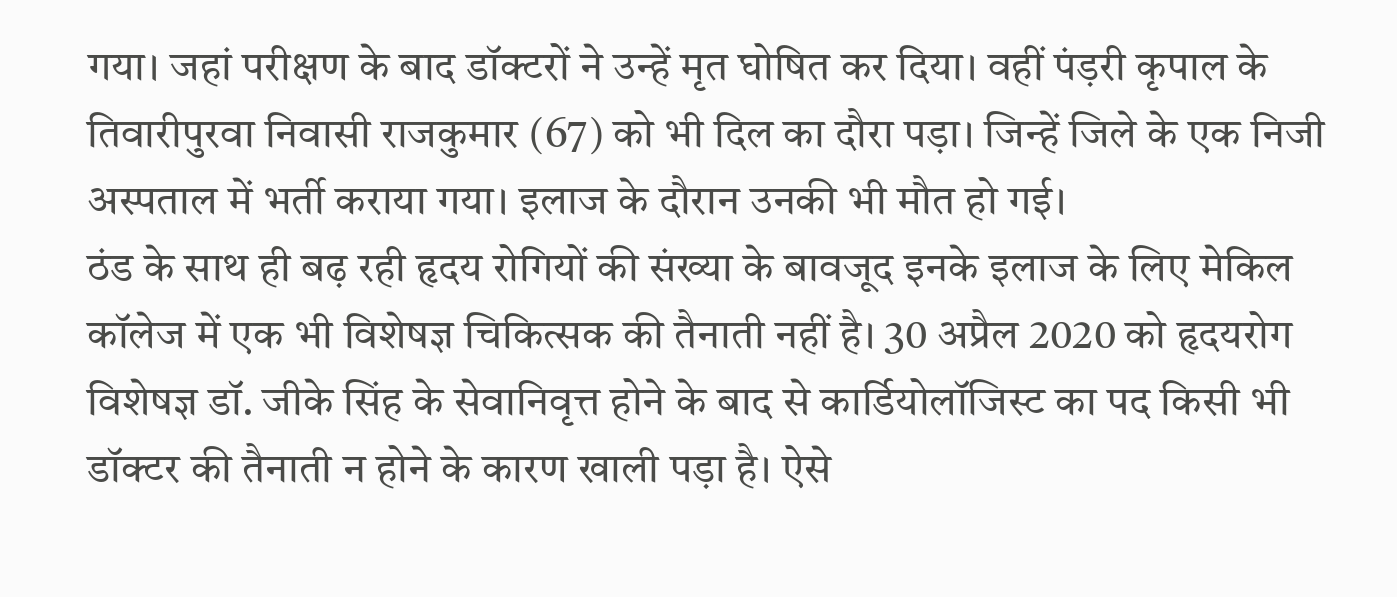गया। जहां परीक्षण के बाद डॉक्टरों ने उन्हें मृत घोषित कर दिया। वहीं पंड़री कृपाल के तिवारीपुरवा निवासी राजकुमार (67) को भी दिल का दौरा पड़ा। जिन्हें जिले के एक निजी अस्पताल में भर्ती कराया गया। इलाज के दौरान उनकी भी मौत हो गई।
ठंड के साथ ही बढ़ रही हृदय रोगियों की संख्या के बावजूद इनके इलाज के लिए मेकिल कॉलेज में एक भी विशेषज्ञ चिकित्सक की तैनाती नहीं है। 30 अप्रैल 2020 को हृदयरोग विशेषज्ञ डॉ. जीके सिंह के सेवानिवृत्त होने के बाद से कार्डियोलॉजिस्ट का पद किसी भी डॉक्टर की तैनाती न होने के कारण खाली पड़ा है। ऐसे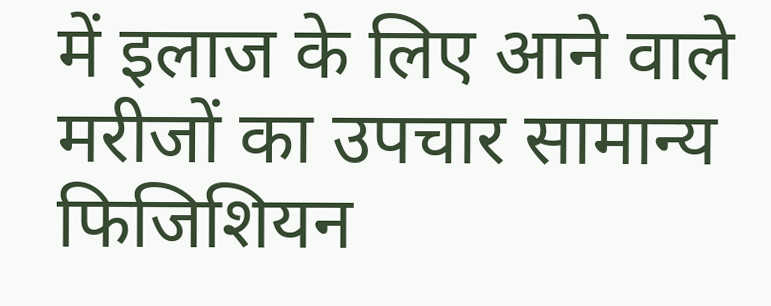में इलाज के लिए आने वाले मरीजों का उपचार सामान्य फिजिशियन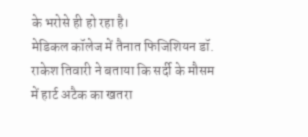के भरोसे ही हो रहा है।
मेडिकल कॉलेज में तैनात फिजिशियन डॉ. राकेश तिवारी ने बताया कि सर्दी के मौसम में हार्ट अटैक का खतरा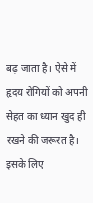बढ़ जाता है। ऐसे में हृदय रोगियों को अपनी सेहत का ध्यान खुद ही रखने की जरूरत है। इसके लिए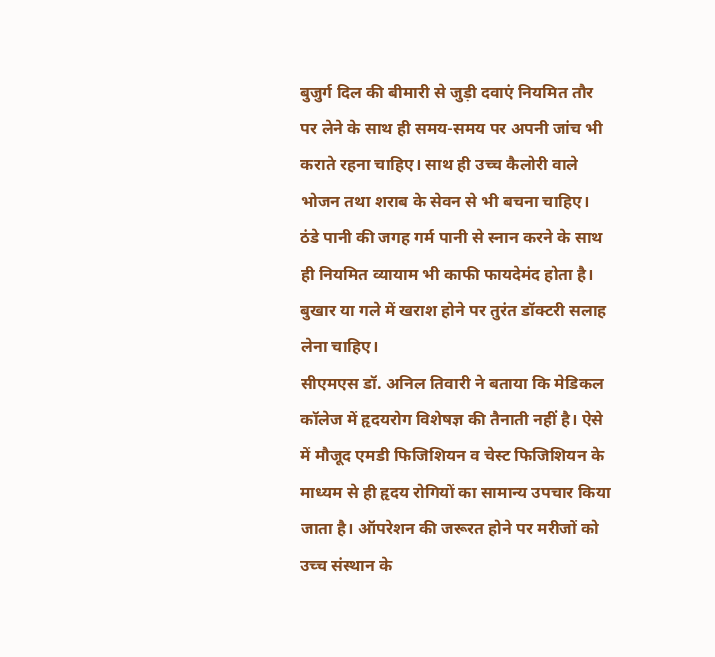बुजुर्ग दिल की बीमारी से जुड़ी दवाएं नियमित तौर पर लेने के साथ ही समय-समय पर अपनी जांच भी कराते रहना चाहिए। साथ ही उच्च कैलोरी वाले भोजन तथा शराब के सेवन से भी बचना चाहिए। ठंडे पानी की जगह गर्म पानी से स्नान करने के साथ ही नियमित व्यायाम भी काफी फायदेमंद होता है। बुखार या गले में खराश होने पर तुरंत डॉक्टरी सलाह लेना चाहिए।
सीएमएस डॉ. अनिल तिवारी ने बताया कि मेडिकल कॉलेज में हृदयरोग विशेषज्ञ की तैनाती नहीं है। ऐसे में मौजूद एमडी फिजिशियन व चेस्ट फिजिशियन के माध्यम से ही हृदय रोगियों का सामान्य उपचार किया जाता है। ऑपरेशन की जरूरत होने पर मरीजों को उच्च संस्थान के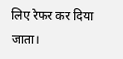लिए रेफर कर दिया जाता।